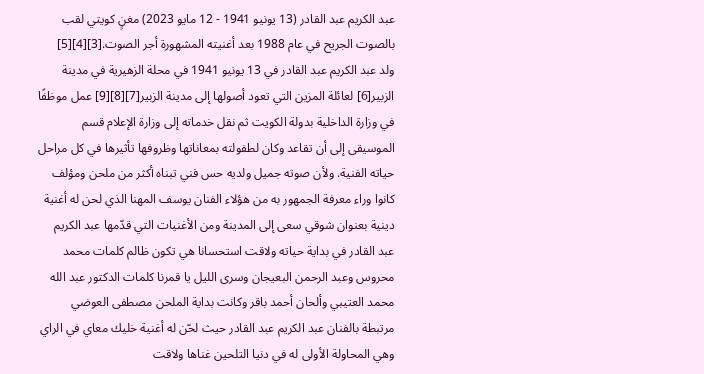عبد الكريم عبد القادر (13 يونيو 1941 - 12 مايو 2023) مغنٍ كويتي لقب بالصوت الجريح في عام 1988 بعد أغنيته المشهورة أجر الصوت.[3][4][5]
ولد عبد الكريم عبد القادر في 13 يونيو 1941 في محلة الزهيرية في مدينة الزبير[6] لعائلة المزين التي تعود أصولها إلى مدينة الزبير[7][8][9] عمل موظفًا في وزارة الداخلية بدولة الكويت ثم نقل خدماته إلى وزارة الإعلام قسم الموسيقى إلى أن تقاعد وكان لطفولته بمعاناتها وظروفها تأثيرها في كل مراحل حياته الفنية. ولأن صوته جميل ولديه حس فني تبناه أكثر من ملحن ومؤلف كانوا وراء معرفة الجمهور به من هؤلاء الفنان يوسف المهنا الذي لحن له أغنية دينية بعنوان شوقي سعى إلى المدينة ومن الأغنيات التي قدّمها عبد الكريم عبد القادر في بداية حياته ولاقت استحسانا هي تكون ظالم كلمات محمد محروس وعبد الرحمن البعيجان وسرى الليل يا قمرنا كلمات الدكتور عبد الله محمد العتيبي وألحان أحمد باقر وكانت بداية الملحن مصطفى العوضي مرتبطة بالفنان عبد الكريم عبد القادر حيث لحّن له أغنية خليك معاي في الراي وهي المحاولة الأولى له في دنيا التلحين غناها ولاقت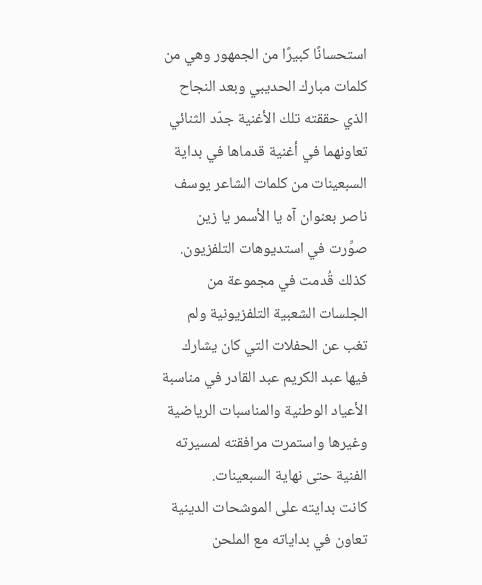استحسانًا كبيرًا من الجمهور وهي من كلمات مبارك الحديبي وبعد النجاح الذي حققته تلك الأغنية جدّد الثنائي تعاونهما في أغنية قدماها في بداية السبعينات من كلمات الشاعر يوسف ناصر بعنوان آه يا الأسمر يا زين صوِّرت في استديوهات التلفزيون. كذلك قُدمت في مجموعة من الجلسات الشعبية التلفزيونية ولم تغب عن الحفلات التي كان يشارك فيها عبد الكريم عبد القادر في مناسبة الأعياد الوطنية والمناسبات الرياضية وغيرها واستمرت مرافقته لمسيرته الفنية حتى نهاية السبعينات.
كانت بدايته على الموشحات الدينية تعاون في بداياته مع الملحن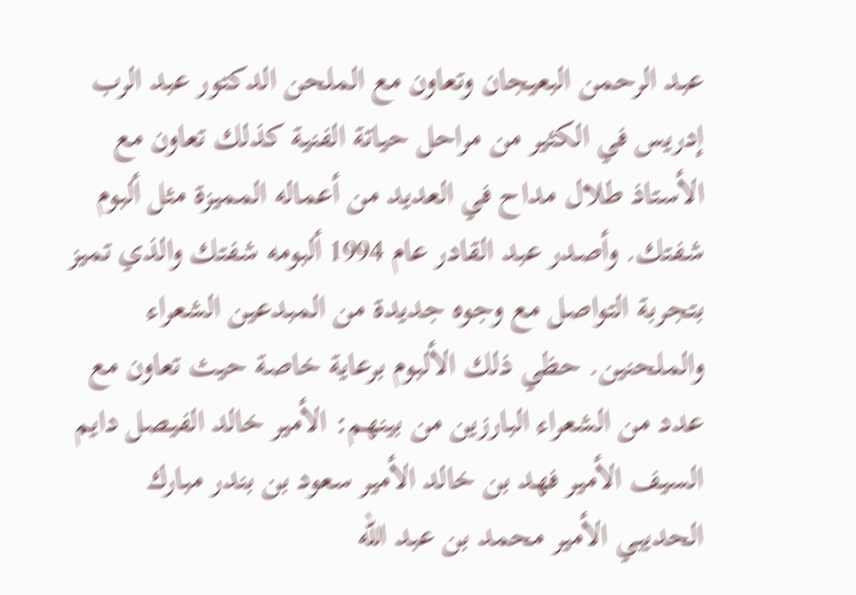عبد الرحمن البعيجان وتعاون مع الملحن الدكتور عبد الرب إدريس في الكثير من مراحل حياتة الفنية كذلك تعاون مع الأستاذ طلال مداح في العديد من أعماله المميزة مثل ألبوم شفتك. وأصدر عبد القادر عام 1994 ألبومه شفتك والذي تميز بتجربة التواصل مع وجوه جديدة من المبدعين الشعراء والملحنين. حظي ذلك الألبوم برعاية خاصة حيث تعاون مع عدد من الشعراء البارزين من بينهم: الأمير خالد الفيصل دايم السيف الأمير فهد بن خالد الأمير سعود بن بندر مبارك الحديبي الأمير محمد بن عبد الله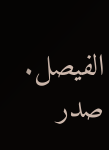الفيصل.
صدر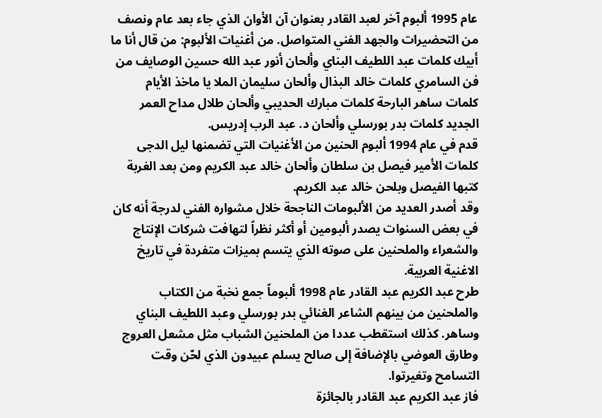عام 1995 ألبوم آخر لعبد القادر بعنوان آن الأوان الذي جاء بعد عام ونصف من التحضيرات والجهد الفني المتواصل. من أغنيات الألبوم: من قال أنا ما أبيك كلمات عبد اللطيف البناي وألحان أنور عبد الله حسين الوصايف من فن السامري كلمات خالد البذال وألحان سليمان الملا يا ماخذ الأيام كلمات ساهر البارحة كلمات مبارك الحديبي وألحان طلال مداح العمر الجديد كلمات بدر بورسلي وألحان د. عبد الرب إدريس.
قدم في عام 1994 ألبوم الحنين من الأغنيات التي تضمنها ليل الدجى كلمات الأمير فيصل بن سلطان وألحان خالد عبد الكريم ومن بعد الغربة كتبها الفيصل وبلحن خالد عبد الكريم.
وقد أصدر العديد من الألبومات الناجحة خلال مشواره الفني لدرجة أنه كان في بعض السنوات يصدر ألبومين أو أكثر نظراً لتهافت شركات الإنتاج والشعراء والملحنين على صوته الذي يتسم بميزات متفردة في تاريخ الاغنية العربية.
طرح عبد الكريم عبد القادر عام 1998 ألبوماً جمع نخبة من الكتاب والملحنين من بينهم الشاعر الغنائي بدر بورسلي وعبد اللطيف البناي وساهر. كذلك استقطب عددا من الملحنين الشباب مثل مشعل العروج وطارق العوضي بالإضافة إلى صالح يسلم عبيدون الذي لحّن وقت التسامح وتغيرتوا.
فاز عبد الكريم عبد القادر بالجائزة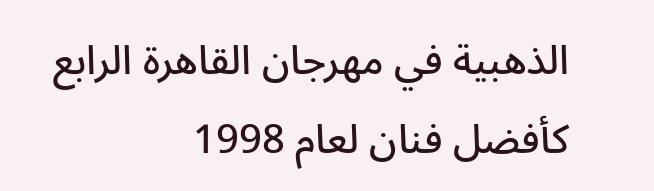الذهبية في مهرجان القاهرة الرابع كأفضل فنان لعام 1998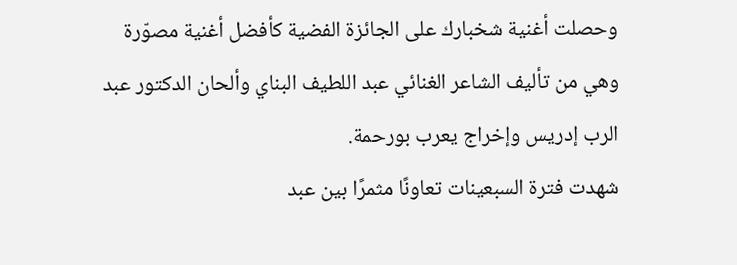وحصلت أغنية شخبارك على الجائزة الفضية كأفضل أغنية مصوّرة وهي من تأليف الشاعر الغنائي عبد اللطيف البناي وألحان الدكتور عبد الرب إدريس وإخراج يعرب بورحمة.
شهدت فترة السبعينات تعاونًا مثمرًا بين عبد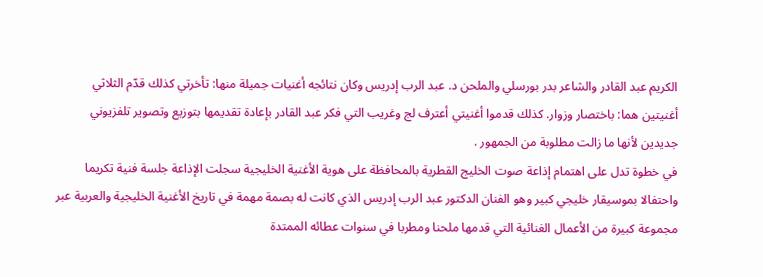الكريم عبد القادر والشاعر بدر بورسلي والملحن د. عبد الرب إدريس وكان نتائجه أغنيات جميلة منها: تأخرتي كذلك قدّم الثلاثي أغنيتين هما: باختصار وزوار. كذلك قدموا أغنيتي أعترف لج وغريب التي فكر عبد القادر بإعادة تقديمها بتوزيع وتصوير تلفزيوني جديدين لأنها ما زالت مطلوبة من الجمهور .
في خطوة تدل على اهتمام إذاعة صوت الخليج القطرية بالمحافظة على هوية الأغنية الخليجية سجلت الإذاعة جلسة فنية تكريما واحتفالا بموسيقار خليجي كبير وهو الفنان الدكتور عبد الرب إدريس الذي كانت له بصمة مهمة في تاريخ الأغنية الخليجية والعربية عبر مجموعة كبيرة من الأعمال الغنائية التي قدمها ملحنا ومطربا في سنوات عطائه الممتدة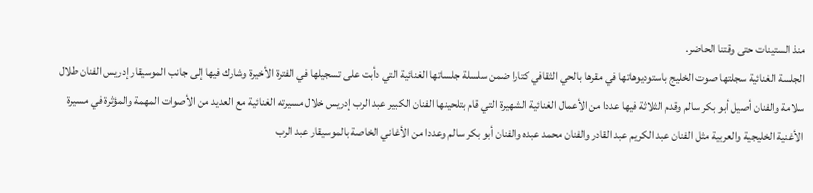منذ الستينات حتى وقتنا الحاضر.
الجلسة الغنائية سجلتها صوت الخليج باستوديوهاتها في مقرها بالحي الثقافي كتارا ضمن سلسلة جلساتها الغنائية التي دأبت على تسجيلها في الفترة الأخيرة وشارك فيها إلى جانب الموسيقار إدريس الفنان طلال سلامة والفنان أصيل أبو بكر سالم وقدم الثلاثة فيها عددا من الأعمال الغنائية الشهيرة التي قام بتلحينها الفنان الكبير عبد الرب إدريس خلال مسيرته الغنائية مع العديد من الأصوات المهمة والمؤثرة في مسيرة الأغنية الخليجية والعربية مثل الفنان عبد الكريم عبد القادر والفنان محمد عبده والفنان أبو بكر سالم وعددا من الأغاني الخاصة بالموسيقار عبد الرب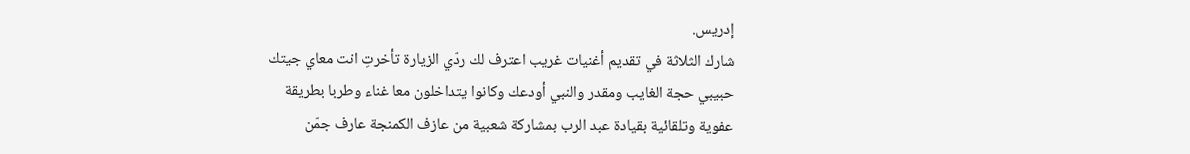إدريس.
شارك الثلاثة في تقديم أغنيات غريب اعترف لك ردّي الزيارة تأخرتِ انت معاي جيتك حبيبي حجة الغايب ومقدر والنبي أودعك وكانوا يتداخلون معا غناء وطربا بطريقة عفوية وتلقائية بقيادة عبد الرب بمشاركة شعبية من عازف الكمنجة عارف جمّن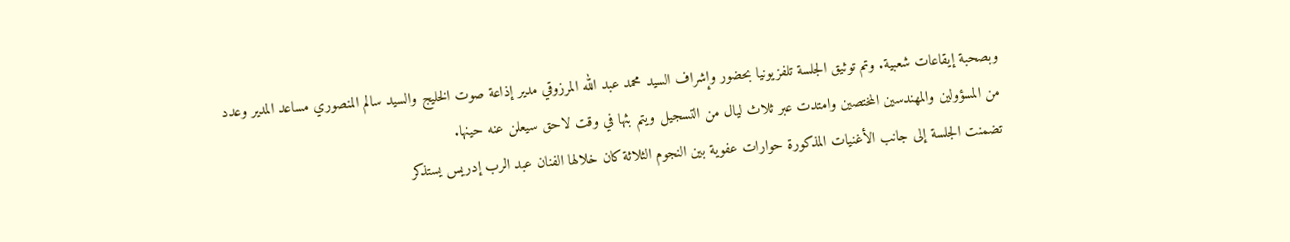وبصحبة إيقاعات شعبية. وتم توثيق الجلسة تلفزيونيا بحضور وإشراف السيد محمد عبد الله المرزوقي مدير إذاعة صوت الخليج والسيد سالم المنصوري مساعد المدير وعدد من المسؤولين والمهندسين المختصين وامتدت عبر ثلاث ليال من التسجيل ويتم بثها في وقت لاحق سيعلن عنه حينها.
تضمنت الجلسة إلى جانب الأغنيات المذكورة حوارات عفوية بين النجوم الثلاثة كان خلالها الفنان عبد الرب إدريس يستذكر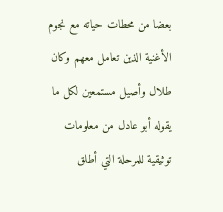بعضا من محطات حياته مع نجوم الأغنية الذين تعامل معهم وكان طلال وأصيل مستمعين لكل ما يقوله أبو عادل من معلومات توثيقية للمرحلة التي أطلق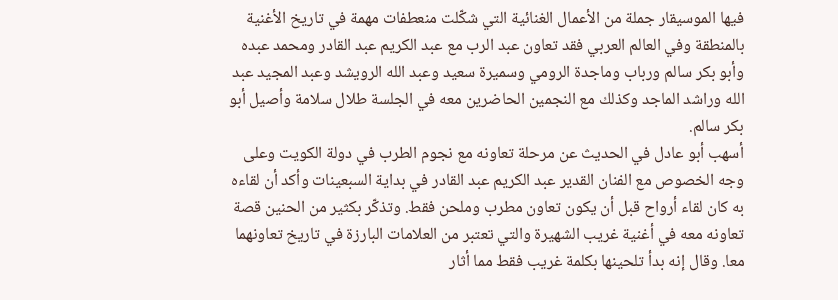فيها الموسيقار جملة من الأعمال الغنائية التي شكّلت منعطفات مهمة في تاريخ الأغنية بالمنطقة وفي العالم العربي فقد تعاون عبد الرب مع عبد الكريم عبد القادر ومحمد عبده وأبو بكر سالم ورباب وماجدة الرومي وسميرة سعيد وعبد الله الرويشد وعبد المجيد عبد الله وراشد الماجد وكذلك مع النجمين الحاضرين معه في الجلسة طلال سلامة وأصيل أبو بكر سالم.
أسهب أبو عادل في الحديث عن مرحلة تعاونه مع نجوم الطرب في دولة الكويت وعلى وجه الخصوص مع الفنان القدير عبد الكريم عبد القادر في بداية السبعينات وأكد أن لقاءه به كان لقاء أرواح قبل أن يكون تعاون مطرب وملحن فقط. وتذكّر بكثير من الحنين قصة تعاونه معه في أغنية غريب الشهيرة والتي تعتبر من العلامات البارزة في تاريخ تعاونهما معا. وقال إنه بدأ تلحينها بكلمة غريب فقط مما أثار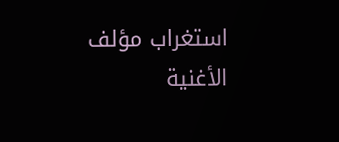استغراب مؤلف الأغنية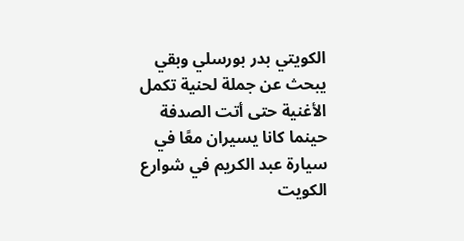الكويتي بدر بورسلي وبقي يبحث عن جملة لحنية تكمل الأغنية حتى أتت الصدفة حينما كانا يسيران معًا في سيارة عبد الكريم في شوارع الكويت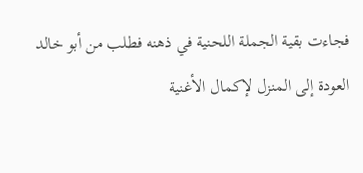فجاءت بقية الجملة اللحنية في ذهنه فطلب من أبو خالد العودة إلى المنزل لإكمال الأغنية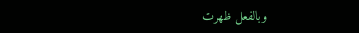وبالفعل ظهرت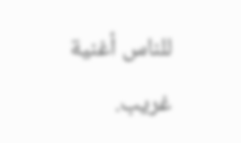للناس أغنية غريب.